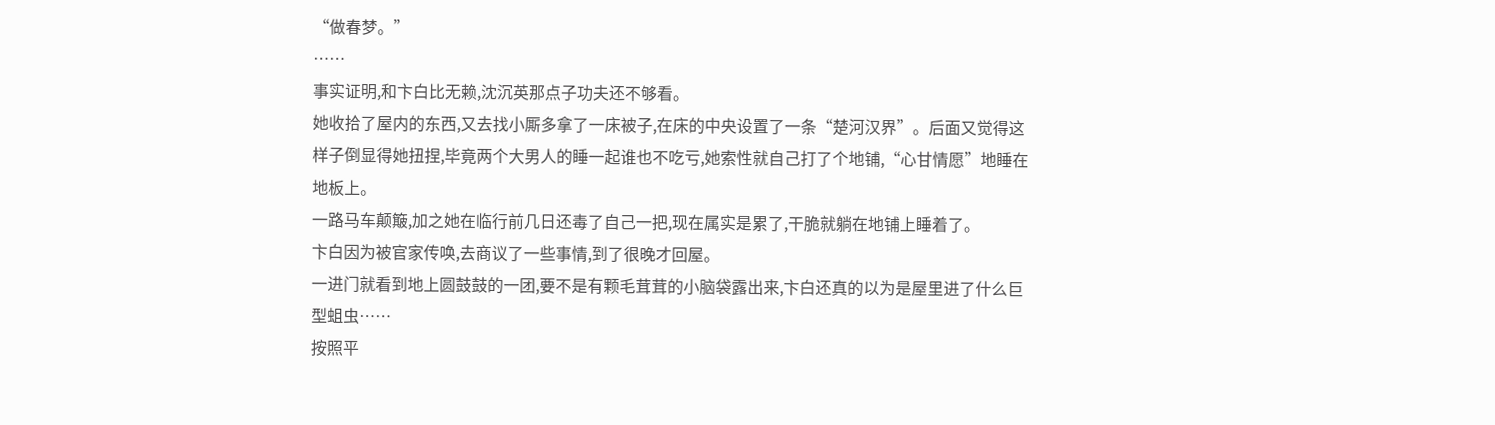“做春梦。”
……
事实证明,和卞白比无赖,沈沉英那点子功夫还不够看。
她收拾了屋内的东西,又去找小厮多拿了一床被子,在床的中央设置了一条“楚河汉界”。后面又觉得这样子倒显得她扭捏,毕竟两个大男人的睡一起谁也不吃亏,她索性就自己打了个地铺,“心甘情愿”地睡在地板上。
一路马车颠簸,加之她在临行前几日还毒了自己一把,现在属实是累了,干脆就躺在地铺上睡着了。
卞白因为被官家传唤,去商议了一些事情,到了很晚才回屋。
一进门就看到地上圆鼓鼓的一团,要不是有颗毛茸茸的小脑袋露出来,卞白还真的以为是屋里进了什么巨型蛆虫……
按照平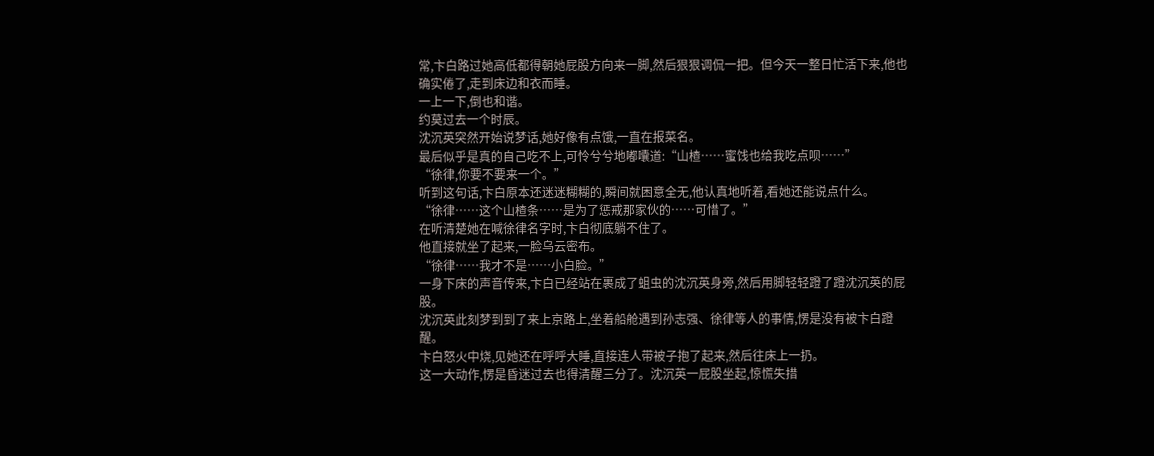常,卞白路过她高低都得朝她屁股方向来一脚,然后狠狠调侃一把。但今天一整日忙活下来,他也确实倦了,走到床边和衣而睡。
一上一下,倒也和谐。
约莫过去一个时辰。
沈沉英突然开始说梦话,她好像有点饿,一直在报菜名。
最后似乎是真的自己吃不上,可怜兮兮地嘟囔道:“山楂……蜜饯也给我吃点呗……”
“徐律,你要不要来一个。”
听到这句话,卞白原本还迷迷糊糊的,瞬间就困意全无,他认真地听着,看她还能说点什么。
“徐律……这个山楂条……是为了惩戒那家伙的……可惜了。”
在听清楚她在喊徐律名字时,卞白彻底躺不住了。
他直接就坐了起来,一脸乌云密布。
“徐律……我才不是……小白脸。”
一身下床的声音传来,卞白已经站在裹成了蛆虫的沈沉英身旁,然后用脚轻轻蹬了蹬沈沉英的屁股。
沈沉英此刻梦到到了来上京路上,坐着船舱遇到孙志强、徐律等人的事情,愣是没有被卞白蹬醒。
卞白怒火中烧,见她还在呼呼大睡,直接连人带被子抱了起来,然后往床上一扔。
这一大动作,愣是昏迷过去也得清醒三分了。沈沉英一屁股坐起,惊慌失措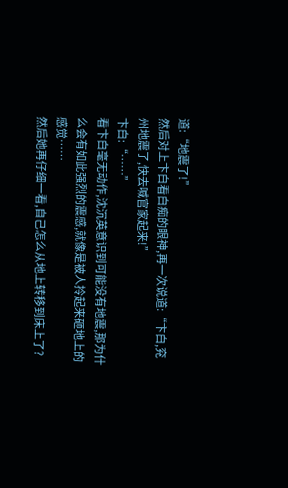道:“地震了!”
然后对上卞白看白痴的眼神,再一次说道:“卞白,兖州地震了,快去喊官家起来!”
卞白:“……”
看卞白毫无动作,沈沉英意识到可能没有地震,那为什么会有如此强烈的震感,就像是被人拎起来砸地上的感觉……
然后她再仔细一看,自己怎么从地上转移到床上了?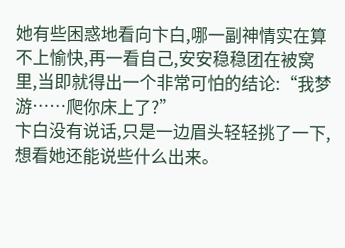她有些困惑地看向卞白,哪一副神情实在算不上愉快,再一看自己,安安稳稳团在被窝里,当即就得出一个非常可怕的结论:“我梦游……爬你床上了?”
卞白没有说话,只是一边眉头轻轻挑了一下,想看她还能说些什么出来。